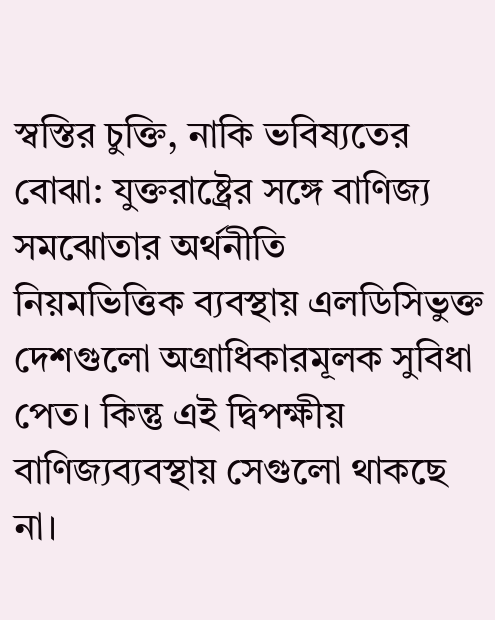স্বস্তির চুক্তি, নাকি ভবিষ্যতের বোঝা: যুক্তরাষ্ট্রের সঙ্গে বাণিজ্য সমঝোতার অর্থনীতি
নিয়মভিত্তিক ব্যবস্থায় এলডিসিভুক্ত দেশগুলো অগ্রাধিকারমূলক সুবিধা পেত। কিন্তু এই দ্বিপক্ষীয় বাণিজ্যব্যবস্থায় সেগুলো থাকছে না।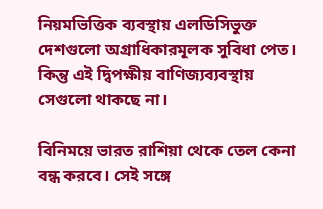নিয়মভিত্তিক ব্যবস্থায় এলডিসিভুক্ত দেশগুলো অগ্রাধিকারমূলক সুবিধা পেত। কিন্তু এই দ্বিপক্ষীয় বাণিজ্যব্যবস্থায় সেগুলো থাকছে না।

বিনিময়ে ভারত রাশিয়া থেকে তেল কেনা বন্ধ করবে। সেই সঙ্গে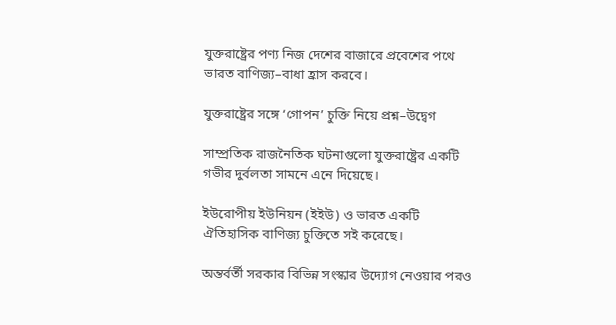যুক্তরাষ্ট্রের পণ্য নিজ দেশের বাজারে প্রবেশের পথে ভারত বাণিজ্য–বাধা হ্রাস করবে।

যুক্তরাষ্ট্রের সঙ্গে ‘গোপন’ চুক্তি নিয়ে প্রশ্ন–উদ্বেগ

সাম্প্রতিক রাজনৈতিক ঘটনাগুলো যুক্তরাষ্ট্রের একটি গভীর দুর্বলতা সামনে এনে দিয়েছে।

ইউরোপীয় ইউনিয়ন (ইইউ) ও ভারত একটি ঐতিহাসিক বাণিজ্য চুক্তিতে সই করেছে।

অন্তর্বর্তী সরকার বিভিন্ন সংস্কার উদ্যোগ নেওয়ার পরও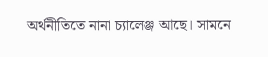অর্থনীতিতে নানা চ্যালেঞ্জ আছে। সামনে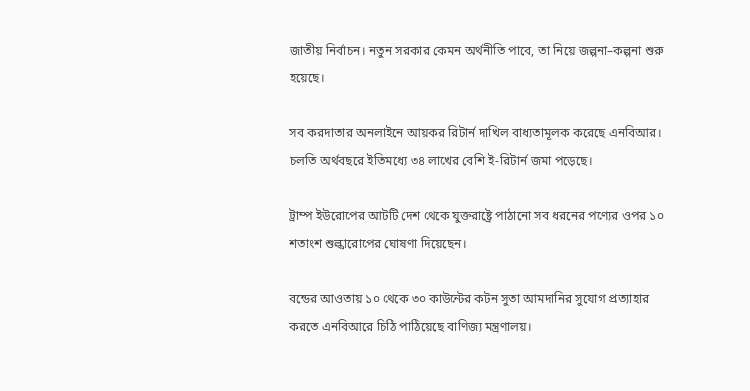জাতীয় নির্বাচন। নতুন সরকার কেমন অর্থনীতি পাবে, তা নিয়ে জল্পনা–কল্পনা শুরু হয়েছে।

সব করদাতার অনলাইনে আয়কর রিটার্ন দাখিল বাধ্যতামূলক করেছে এনবিআর। চলতি অর্থবছরে ইতিমধ্যে ৩৪ লাখের বেশি ই-রিটার্ন জমা পড়েছে।

ট্রাম্প ইউরোপের আটটি দেশ থেকে যুক্তরাষ্ট্রে পাঠানো সব ধরনের পণ্যের ওপর ১০ শতাংশ শুল্কারোপের ঘোষণা দিয়েছেন।

বন্ডের আওতায় ১০ থেকে ৩০ কাউন্টের কটন সুতা আমদানির সুযোগ প্রত্যাহার করতে এনবিআরে চিঠি পাঠিয়েছে বাণিজ্য মন্ত্রণালয়।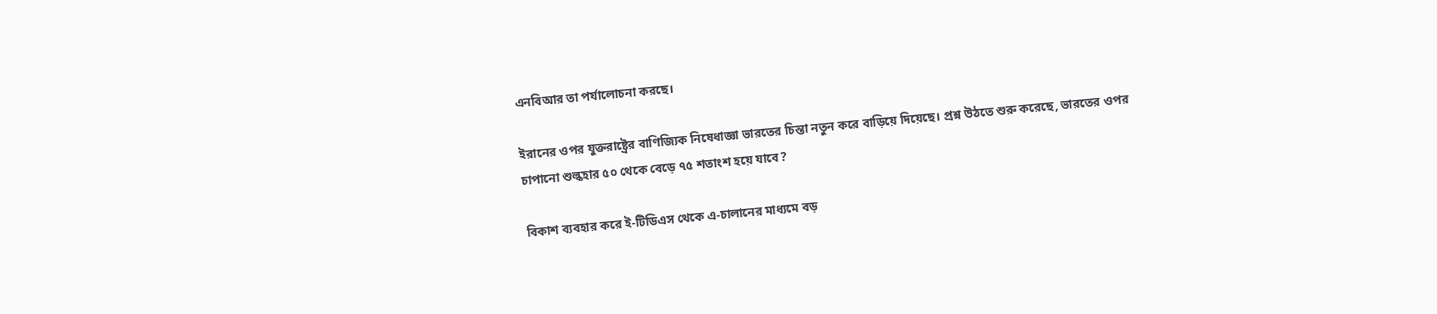এনবিআর তা পর্যালোচনা করছে।

ইরানের ওপর যুক্তরাষ্ট্রের বাণিজ্যিক নিষেধাজ্ঞা ভারতের চিন্তা নতুন করে বাড়িয়ে দিয়েছে। প্রশ্ন উঠতে শুরু করেছে, ভারতের ওপর চাপানো শুল্কহার ৫০ থেকে বেড়ে ৭৫ শতাংশ হয়ে যাবে?

বিকাশ ব্যবহার করে ই-টিডিএস থেকে এ-চালানের মাধ্যমে বড়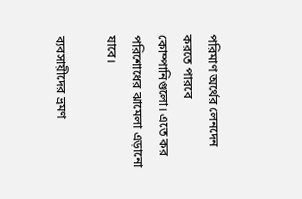পরিমাণ অর্থের লেনদেন করতে পারবে কোম্পানিগুলো। এতে কর পরিশোধের ঝামেলা এড়ানো যাবে।

ব্যবসায়ীদের ভ্রমণ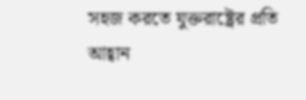সহজ করতে যুক্তরাষ্ট্রের প্রতি আহ্বান